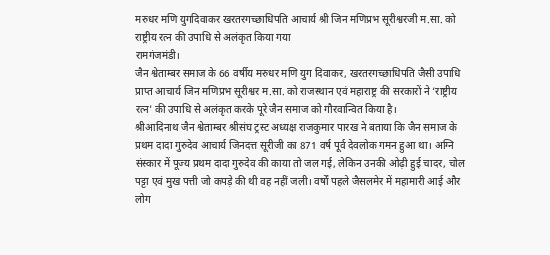मरुधर मणि युगदिवाकर खरतरगच्छाधिपति आचार्य श्री जिन मणिप्रभ सूरीश्वरजी म.सा. को राष्ट्रीय रत्न की उपाधि से अलंकृत किया गया
रामगंजमंडी।
जैन श्वेताम्बर समाज के 66 वर्षीय मरुधर मणि युग दिवाकर, खरतरगच्छाधिपति जैसी उपाधि प्राप्त आचार्य जिन मणिप्रभ सूरीश्वर म.सा. को राजस्थान एवं महाराष्ट्र की सरकारों ने ‘राष्ट्रीय रत्न’ की उपाधि से अलंकृत करके पूरे जैन समाज को गौरवान्वित किया है।
श्रीआदिनाथ जैन श्वेताम्बर श्रीसंघ ट्रस्ट अध्यक्ष राजकुमार पारख ने बताया कि जैन समाज के प्रथम दादा गुरुदेव आचार्य जिनदत्त सूरीजी का 871 वर्ष पूर्व देवलोक गमन हुआ था। अग्नि संस्कार में पूज्य प्रथम दादा गुरुदेव की काया तो जल गई, लेकिन उनकी ओढ़ी हुई चादर, चोल पट्टा एवं मुख पत्ती जो कपड़े की थी वह नहीं जली। वर्षों पहले जैसलमेर में महामारी आई और लोग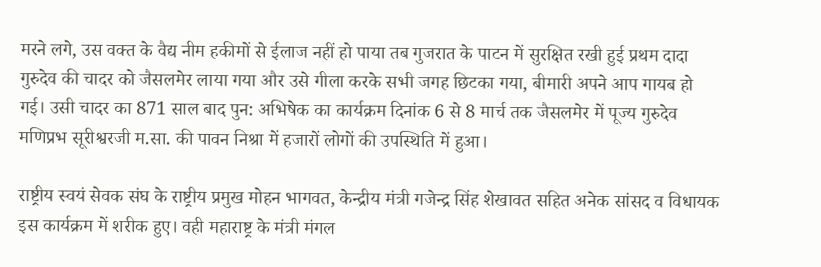मरने लगे, उस वक्त के वैद्य नीम हकीमों से ईलाज नहीं हो पाया तब गुजरात के पाटन में सुरक्षित रखी हुई प्रथम दादा गुरुदेव की चादर को जैसलमेर लाया गया और उसे गीला करके सभी जगह छिटका गया, बीमारी अपने आप गायब हो गई। उसी चादर का 871 साल बाद पुन: अभिषेक का कार्यक्रम दिनांक 6 से 8 मार्च तक जैसलमेर में पूज्य गुरुदेव मणिप्रभ सूरीश्वरजी म.सा. की पावन निश्रा में हजारों लोगों की उपस्थिति में हुआ।

राष्ट्रीय स्वयं सेवक संघ के राष्ट्रीय प्रमुख मोहन भागवत, केन्द्रीय मंत्री गजेन्द्र सिंह शेखावत सहित अनेक सांसद व विधायक इस कार्यक्रम में शरीक हुए। वही महाराष्ट्र के मंत्री मंगल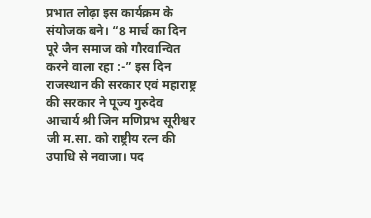प्रभात लोढ़ा इस कार्यक्रम के संयोजक बने। “8 मार्च का दिन पूरे जैन समाज को गौरवान्वित करने वाला रहा :-” इस दिन राजस्थान की सरकार एवं महाराष्ट्र की सरकार ने पूज्य गुरुदेव आचार्य श्री जिन मणिप्रभ सूरीश्वर जी म.सा. को राष्ट्रीय रत्न की उपाधि से नवाजा। पद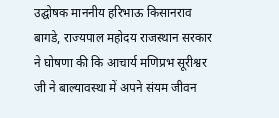उद्घोषक माननीय हरिभाऊ किसानराव बागडे, राज्यपाल महोदय राजस्थान सरकार ने घोषणा की कि आचार्य मणिप्रभ सूरीश्वर जी ने बाल्यावस्था में अपने संयम जीवन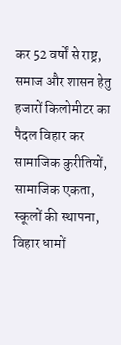कर 52 वर्षों से राष्ट्र, समाज और शासन हेतु हजारों किलोमीटर का पैदल विहार कर सामाजिक कुरीतियों, सामाजिक एकता, स्कूलों की स्थापना, विहार धामों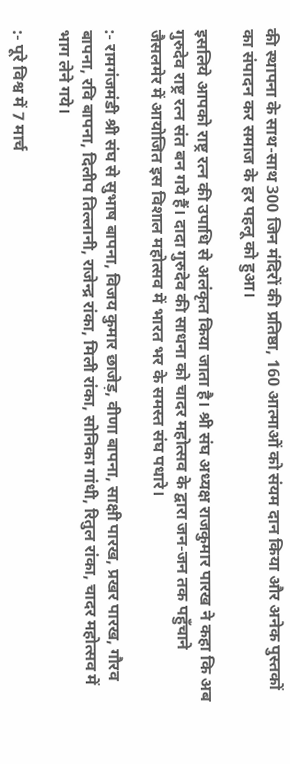की स्थापना के साथ-साथ 300 जिन मंदिरों की प्रतिष्ठा, 160 आत्माओं को संयम दान किया और अनेक पुस्तकों का संपादन कर समाज के हर पहलू को हुआ।

इसलिये आपको राष्ट्र रत्न की उपाधि से अलंकृत किया जाता है। श्री संघ अध्यक्ष राजकुमार पारख ने कहा कि अब गुरुदेव राष्ट्र रत्न संत बन गये हैं। दादा गुरुदेव की साधना को चादर महोत्सव के द्वारा जन-जन तक पहुँचाने जैसलमेर में आयोजित इस विशाल महोत्सव में भारत भर के समस्त संघ पधारे।

:- रामगंजमंडी श्री संघ से सुभाष बापना, विजय कुमार छाजेड़, वीणा बापना, साक्षी पारख, प्रखर पारख, गौरव बापना, रवि बापना, दिलीप तिल्लानी, राजेन्द्र रांका, मिली रांका, सोनिका गांधी, रितुल रांका, चादर महोत्सव में भाग लेने गये।

:- पूरे विश्व में 7 मार्च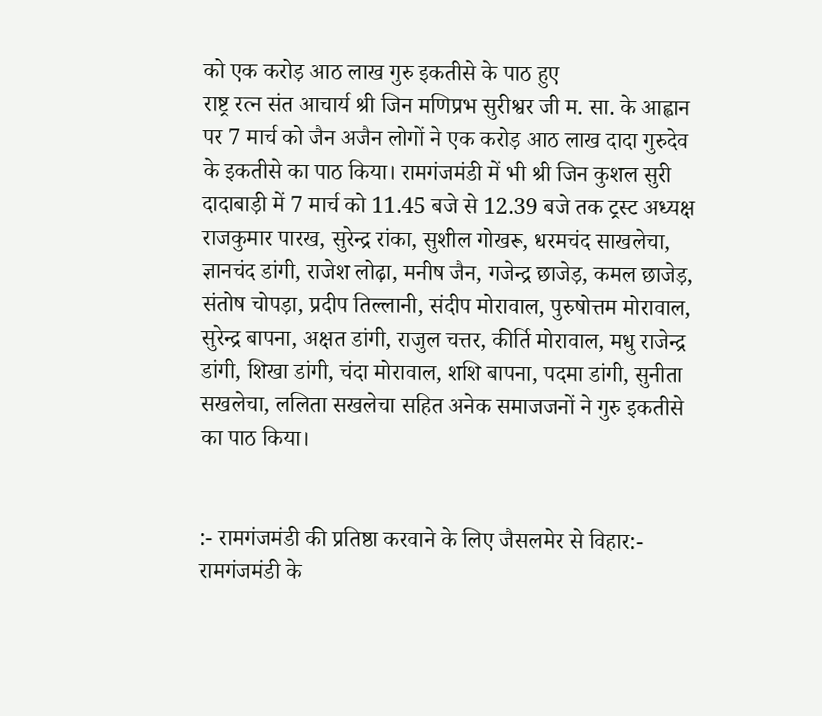को एक करोड़ आठ लाख गुरु इकतीसे के पाठ हुए
राष्ट्र रत्न संत आचार्य श्री जिन मणिप्रभ सुरीश्वर जी म. सा. के आह्वान पर 7 मार्च को जैन अजैन लोगों ने एक करोड़ आठ लाख दादा गुरुदेव के इकतीसे का पाठ किया। रामगंजमंडी में भी श्री जिन कुशल सुरी दादाबाड़ी में 7 मार्च को 11.45 बजे से 12.39 बजे तक ट्रस्ट अध्यक्ष राजकुमार पारख, सुरेन्द्र रांका, सुशील गोखरू, धरमचंद साखलेचा, ज्ञानचंद डांगी, राजेश लोढ़ा, मनीष जैन, गजेन्द्र छाजेड़, कमल छाजेड़, संतोष चोपड़ा, प्रदीप तिल्लानी, संदीप मोरावाल, पुरुषोत्तम मोरावाल, सुरेन्द्र बापना, अक्षत डांगी, राजुल चत्तर, कीर्ति मोरावाल, मधु राजेन्द्र डांगी, शिखा डांगी, चंदा मोरावाल, शशि बापना, पदमा डांगी, सुनीता सखलेचा, ललिता सखलेचा सहित अनेक समाजजनों ने गुरु इकतीसे का पाठ किया।


:- रामगंजमंडी की प्रतिष्ठा करवाने के लिए जैसलमेर से विहार:-
रामगंजमंडी के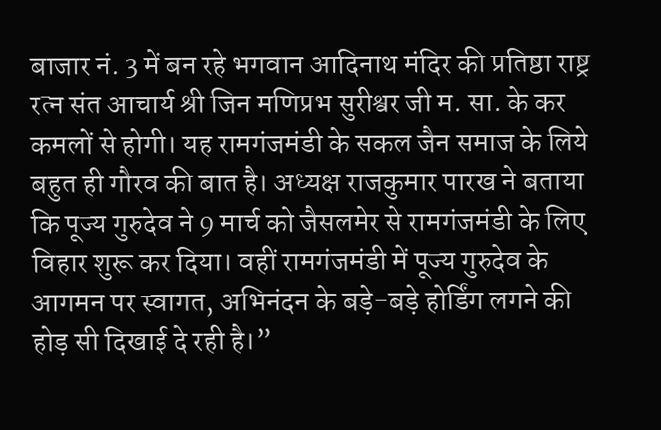बाजार नं. 3 में बन रहे भगवान आदिनाथ मंदिर की प्रतिष्ठा राष्ट्र रत्न संत आचार्य श्री जिन मणिप्रभ सुरीश्वर जी म. सा. के कर कमलों से होगी। यह रामगंजमंडी के सकल जैन समाज के लिये बहुत ही गौरव की बात है। अध्यक्ष राजकुमार पारख ने बताया कि पूज्य गुरुदेव ने 9 मार्च को जैसलमेर से रामगंजमंडी के लिए विहार शुरू कर दिया। वहीं रामगंजमंडी में पूज्य गुरुदेव के आगमन पर स्वागत, अभिनंदन के बड़े-बड़े होर्डिंग लगने की होड़ सी दिखाई दे रही है।”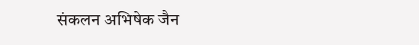संकलन अभिषेक जैन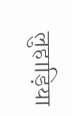लुहाड़िया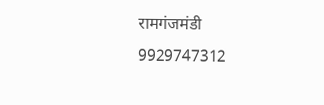रामगंजमंडी 9929747312